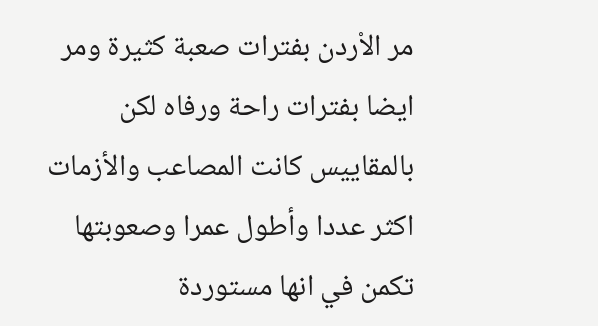مر الاْردن بفترات صعبة كثيرة ومر ايضا بفترات راحة ورفاه لكن بالمقاييس كانت المصاعب والأزمات اكثر عددا وأطول عمرا وصعوبتها تكمن في انها مستوردة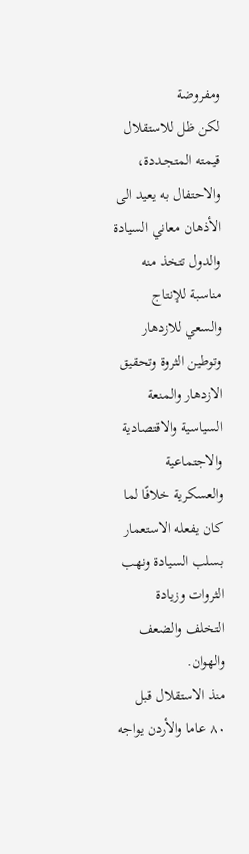ومفروضة
لكن ظل للاستقلال قيمته المتجـددة، والاحتفال به يعيد الى الأذهان معاني السيادة والدول تتخذ منه مناسبة للإنتاج والسعي للازدهار وتوطين الثروة وتحقيق الازدهار والمنعة السياسية والاقتصادية والاجتماعية والعسكرية خلافًا لما كان يفعله الاستعمار بسلب السيادة ونهب الثروات وزيادة التخلف والضعف والهوان.
منذ الاستقلال قبل ٨٠ عاما والأردن يواجه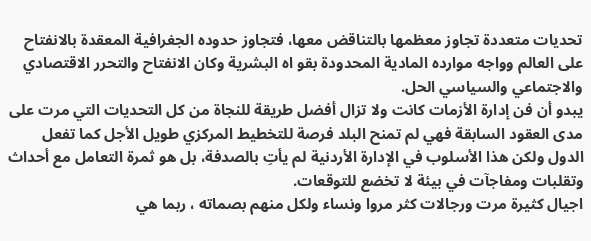تحديات متعددة تجاوز معظمها بالتناقض معها، فتجاوز حدوده الجغرافية المعقدة بالانفتاح على العالم وواجه موارده المادية المحدودة بقو اه البشرية وكان الانفتاح والتحرر الاقتصادي والاجتماعي والسياسي الحل.
يبدو أن فن إدارة الأزمات كانت ولا تزال أفضل طريقة للنجاة من كل التحديات التي مرت على مدى العقود السابقة فهي لم تمنح البلد فرصة للتخطيط المركزي طويل الأجل كما تفعل الدول ولكن هذا الأسلوب في الإدارة الأردنية لم يأتِ بالصدفة، بل هو ثمرة التعامل مع أحداث وتقلبات ومفاجآت في بيئة لا تخضع للتوقعات.
اجيال كثيرة مرت ورجالات كثر مروا ونساء ولكل منهم بصماته ، ربما هي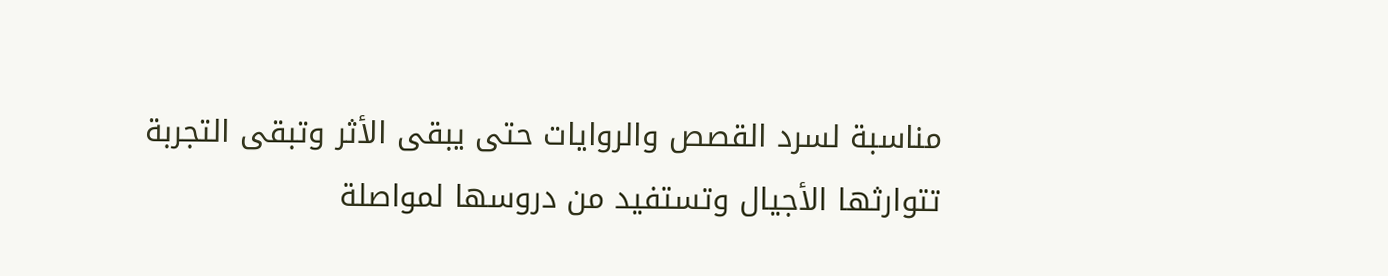مناسبة لسرد القصص والروايات حتى يبقى الأثر وتبقى التجربة تتوارثها الأجيال وتستفيد من دروسها لمواصلة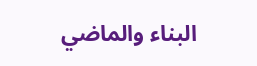البناء والماضي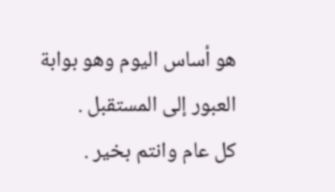هو أساس اليوم وهو بوابة العبور إلى المستقبل .
كل عام وانتم بخير .